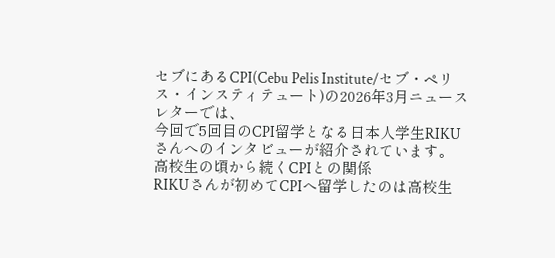セブにあるCPI(Cebu Pelis Institute/セブ・ペリス・インスティテュート)の2026年3月ニュースレターでは、
今回で5回目のCPI留学となる日本人学生RIKUさんへのインタビューが紹介されています。
高校生の頃から続くCPIとの関係
RIKUさんが初めてCPIへ留学したのは高校生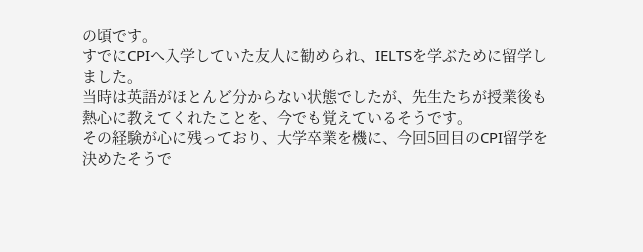の頃です。
すでにCPIへ入学していた友人に勧められ、IELTSを学ぶために留学しました。
当時は英語がほとんど分からない状態でしたが、先生たちが授業後も熱心に教えてくれたことを、今でも覚えているそうです。
その経験が心に残っており、大学卒業を機に、今回5回目のCPI留学を決めたそうで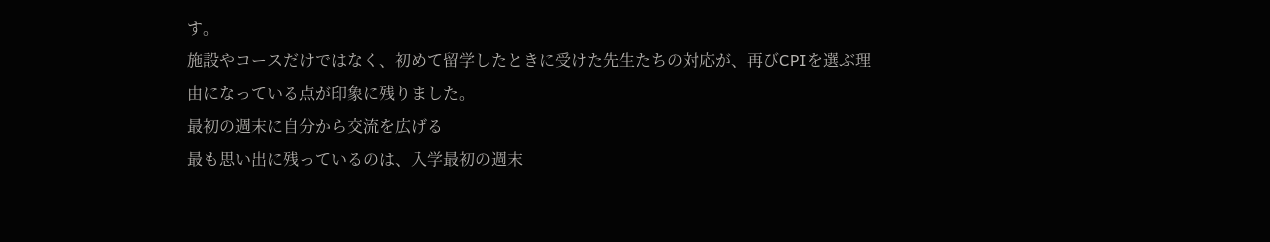す。
施設やコースだけではなく、初めて留学したときに受けた先生たちの対応が、再びCPIを選ぶ理由になっている点が印象に残りました。
最初の週末に自分から交流を広げる
最も思い出に残っているのは、入学最初の週末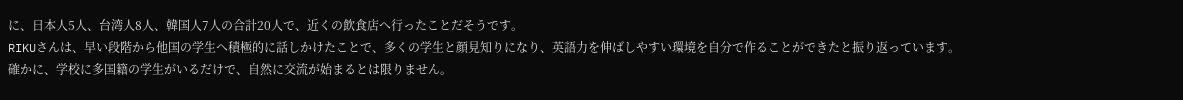に、日本人5人、台湾人8人、韓国人7人の合計20人で、近くの飲食店へ行ったことだそうです。
RIKUさんは、早い段階から他国の学生へ積極的に話しかけたことで、多くの学生と顔見知りになり、英語力を伸ばしやすい環境を自分で作ることができたと振り返っています。
確かに、学校に多国籍の学生がいるだけで、自然に交流が始まるとは限りません。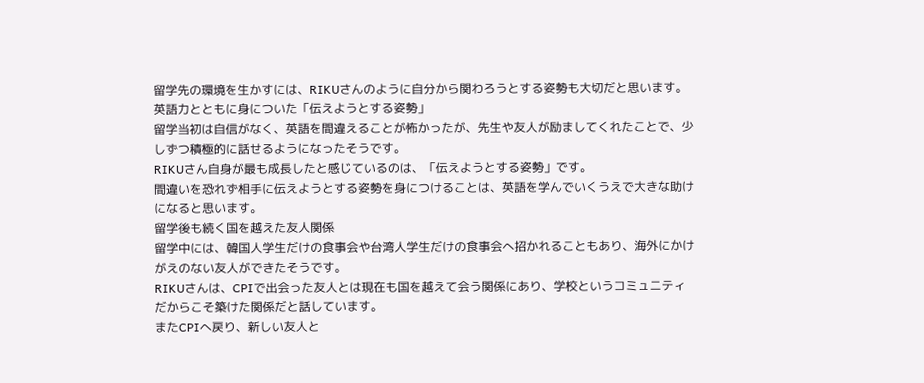留学先の環境を生かすには、RIKUさんのように自分から関わろうとする姿勢も大切だと思います。
英語力とともに身についた「伝えようとする姿勢」
留学当初は自信がなく、英語を間違えることが怖かったが、先生や友人が励ましてくれたことで、少しずつ積極的に話せるようになったそうです。
RIKUさん自身が最も成長したと感じているのは、「伝えようとする姿勢」です。
間違いを恐れず相手に伝えようとする姿勢を身につけることは、英語を学んでいくうえで大きな助けになると思います。
留学後も続く国を越えた友人関係
留学中には、韓国人学生だけの食事会や台湾人学生だけの食事会へ招かれることもあり、海外にかけがえのない友人ができたそうです。
RIKUさんは、CPIで出会った友人とは現在も国を越えて会う関係にあり、学校というコミュニティだからこそ築けた関係だと話しています。
またCPIへ戻り、新しい友人と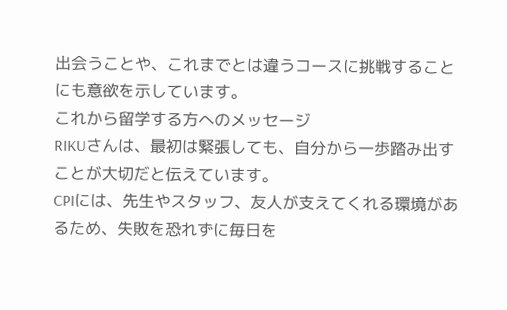出会うことや、これまでとは違うコースに挑戦することにも意欲を示しています。
これから留学する方へのメッセージ
RIKUさんは、最初は緊張しても、自分から一歩踏み出すことが大切だと伝えています。
CPIには、先生やスタッフ、友人が支えてくれる環境があるため、失敗を恐れずに毎日を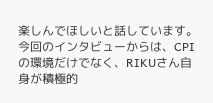楽しんでほしいと話しています。
今回のインタビューからは、CPIの環境だけでなく、RIKUさん自身が積極的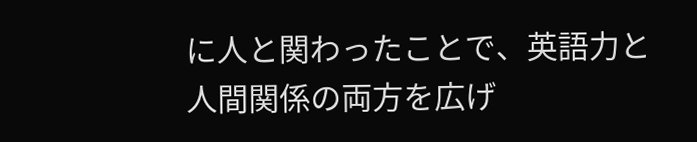に人と関わったことで、英語力と人間関係の両方を広げ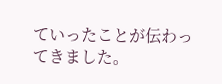ていったことが伝わってきました。